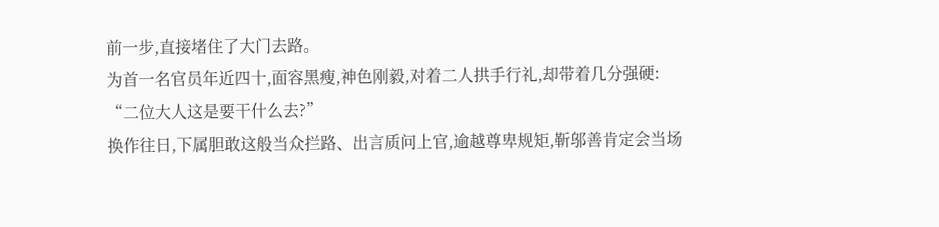前一步,直接堵住了大门去路。
为首一名官员年近四十,面容黑瘦,神色刚毅,对着二人拱手行礼,却带着几分强硬:
“二位大人这是要干什么去?”
换作往日,下属胆敢这般当众拦路、出言质问上官,逾越尊卑规矩,靳邬善肯定会当场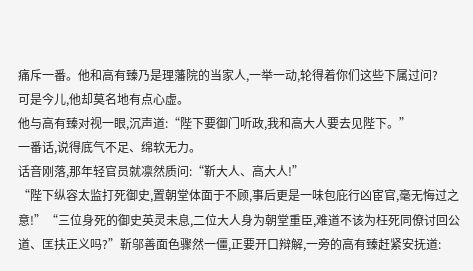痛斥一番。他和高有臻乃是理藩院的当家人,一举一动,轮得着你们这些下属过问?
可是今儿,他却莫名地有点心虚。
他与高有臻对视一眼,沉声道:“陛下要御门听政,我和高大人要去见陛下。”
一番话,说得底气不足、绵软无力。
话音刚落,那年轻官员就凛然质问:“靳大人、高大人!”
“陛下纵容太监打死御史,置朝堂体面于不顾,事后更是一味包庇行凶宦官,毫无悔过之意!”“三位身死的御史英灵未息,二位大人身为朝堂重臣,难道不该为枉死同僚讨回公道、匡扶正义吗?”靳邬善面色骤然一僵,正要开口辩解,一旁的高有臻赶紧安抚道: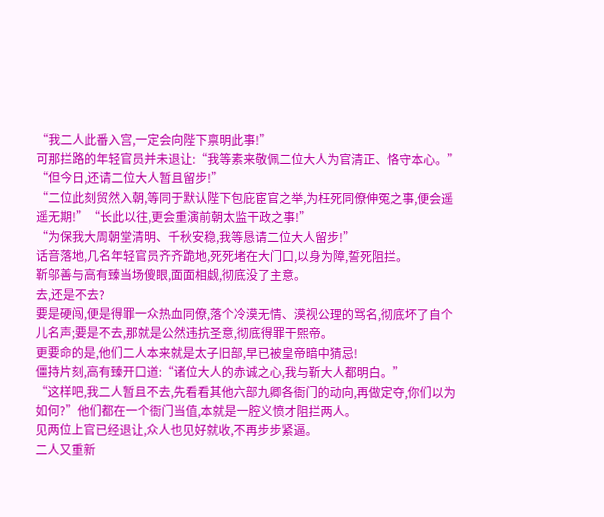“我二人此番入宫,一定会向陛下禀明此事!”
可那拦路的年轻官员并未退让:“我等素来敬佩二位大人为官清正、恪守本心。”
“但今日,还请二位大人暂且留步!”
“二位此刻贸然入朝,等同于默认陛下包庇宦官之举,为枉死同僚伸冤之事,便会遥遥无期!”“长此以往,更会重演前朝太监干政之事!”
“为保我大周朝堂清明、千秋安稳,我等恳请二位大人留步!”
话音落地,几名年轻官员齐齐跪地,死死堵在大门口,以身为障,誓死阻拦。
靳邬善与高有臻当场傻眼,面面相觑,彻底没了主意。
去,还是不去?
要是硬闯,便是得罪一众热血同僚,落个冷漠无情、漠视公理的骂名,彻底坏了自个儿名声;要是不去,那就是公然违抗圣意,彻底得罪干熙帝。
更要命的是,他们二人本来就是太子旧部,早已被皇帝暗中猜忌!
僵持片刻,高有臻开口道:“诸位大人的赤诚之心,我与靳大人都明白。”
“这样吧,我二人暂且不去,先看看其他六部九卿各衙门的动向,再做定夺,你们以为如何?”他们都在一个衙门当值,本就是一腔义愤才阻拦两人。
见两位上官已经退让,众人也见好就收,不再步步紧逼。
二人又重新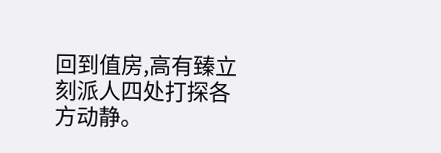回到值房,高有臻立刻派人四处打探各方动静。